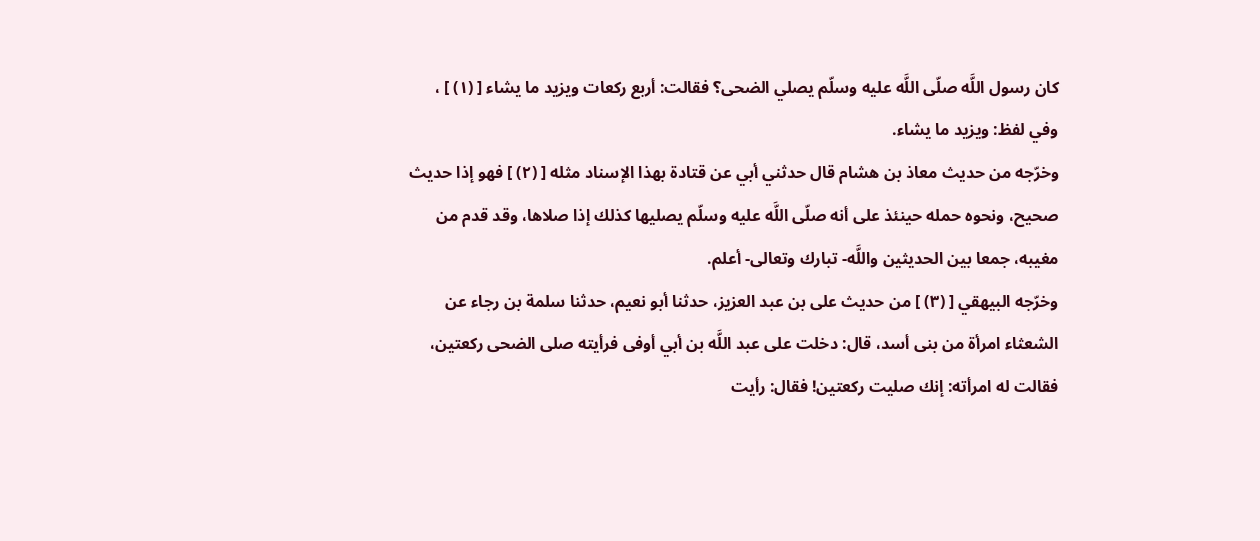كان رسول اللَّه صلّى اللَّه عليه وسلّم يصلي الضحى؟ فقالت: أربع ركعات ويزيد ما يشاء [ (١) ] ، وفي لفظ: ويزيد ما يشاء.
وخرّجه من حديث معاذ بن هشام قال حدثني أبي عن قتادة بهذا الإسناد مثله [ (٢) ] فهو إذا حديث صحيح، ونحوه حمله حينئذ على أنه صلّى اللَّه عليه وسلّم يصليها كذلك إذا صلاها، وقد قدم من مغيبه، جمعا بين الحديثين واللَّه- تبارك وتعالى- أعلم.
وخرّجه البيهقي [ (٣) ] من حديث على بن عبد العزيز، حدثنا أبو نعيم، حدثنا سلمة بن رجاء عن الشعثاء امرأة من بنى أسد، قال: دخلت على عبد اللَّه بن أبي أوفى فرأيته صلى الضحى ركعتين، فقالت له امرأته: إنك صليت ركعتين! فقال: رأيت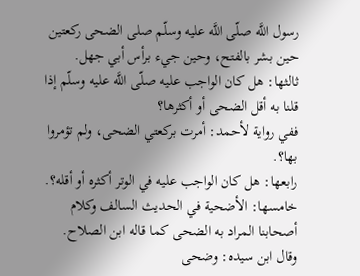رسول اللَّه صلّى اللَّه عليه وسلّم صلى الضحى ركعتين حين بشر بالفتح، وحين جيء برأس أبي جهل.
ثالثها: هل كان الواجب عليه صلّى اللَّه عليه وسلّم إذا قلنا به أقل الضحى أو أكثرها؟
ففي رواية لأحمد: أمرت بركعتي الضحى، ولم تؤمروا بها؟.
رابعها: هل كان الواجب عليه في الوتر أكثره أو أقله؟.
خامسها: الأضحية في الحديث السالف وكلام أصحابنا المراد به الضحى كما قاله ابن الصلاح.
وقال ابن سيده: وضحى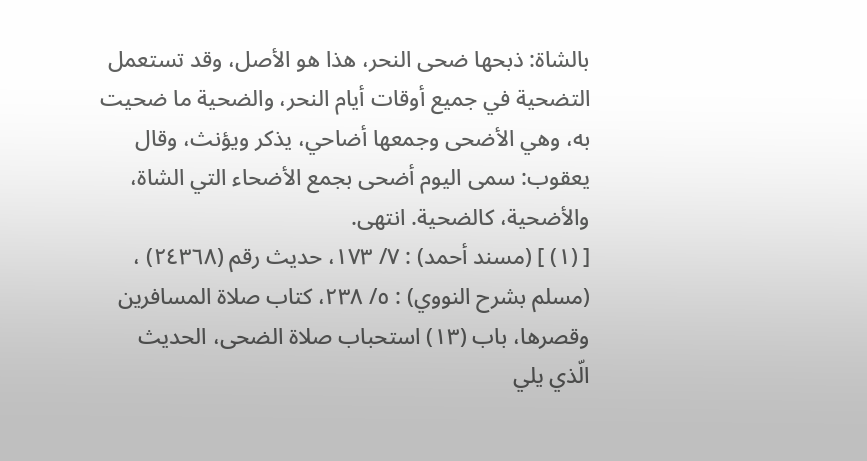بالشاة: ذبحها ضحى النحر، هذا هو الأصل، وقد تستعمل التضحية في جميع أوقات أيام النحر، والضحية ما ضحيت به، وهي الأضحى وجمعها أضاحي، يذكر ويؤنث، وقال يعقوب: سمى اليوم أضحى بجمع الأضحاء التي الشاة، والأضحية، كالضحية. انتهى.
[ (١) ] (مسند أحمد) : ٧/ ١٧٣، حديث رقم (٢٤٣٦٨) ، (مسلم بشرح النووي) : ٥/ ٢٣٨، كتاب صلاة المسافرين وقصرها، باب (١٣) استحباب صلاة الضحى، الحديث الّذي يلي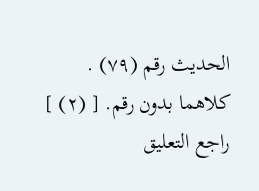الحديث رقم (٧٩) . كلاهما بدون رقم. [ (٢) ] راجع التعليق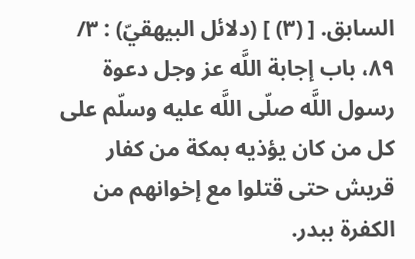السابق. [ (٣) ] (دلائل البيهقيّ) : ٣/ ٨٩، باب إجابة اللَّه عز وجل دعوة رسول اللَّه صلّى اللَّه عليه وسلّم على كل من كان يؤذيه بمكة من كفار قريش حتى قتلوا مع إخوانهم من الكفرة ببدر.